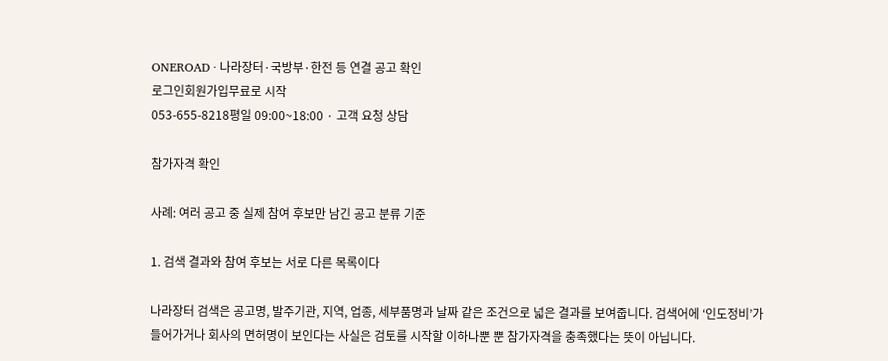ONEROAD · 나라장터·국방부·한전 등 연결 공고 확인
로그인회원가입무료로 시작
053-655-8218평일 09:00~18:00 · 고객 요청 상담

참가자격 확인

사례: 여러 공고 중 실제 참여 후보만 남긴 공고 분류 기준

1. 검색 결과와 참여 후보는 서로 다른 목록이다

나라장터 검색은 공고명, 발주기관, 지역, 업종, 세부품명과 날짜 같은 조건으로 넓은 결과를 보여줍니다. 검색어에 ‘인도정비’가 들어가거나 회사의 면허명이 보인다는 사실은 검토를 시작할 이하나뿐 뿐 참가자격을 충족했다는 뜻이 아닙니다.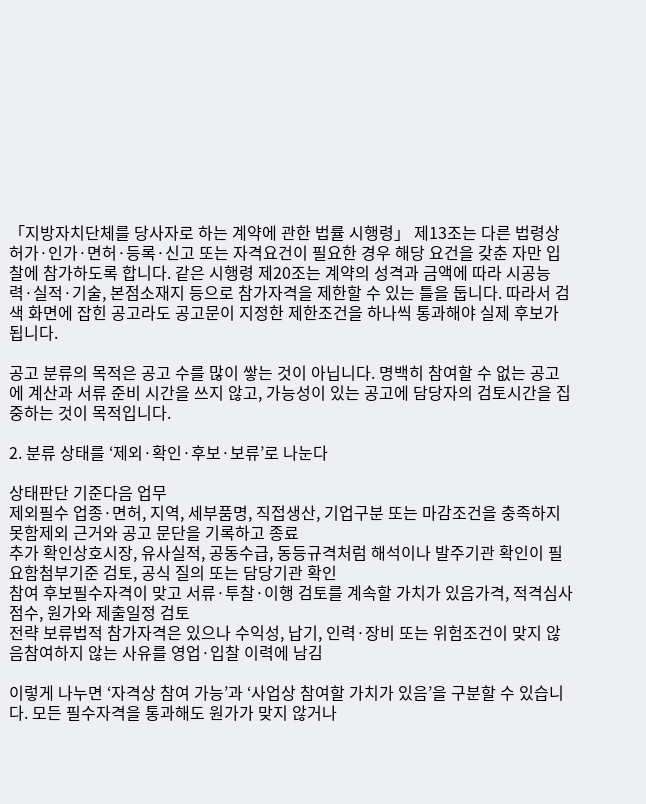「지방자치단체를 당사자로 하는 계약에 관한 법률 시행령」 제13조는 다른 법령상 허가·인가·면허·등록·신고 또는 자격요건이 필요한 경우 해당 요건을 갖춘 자만 입찰에 참가하도록 합니다. 같은 시행령 제20조는 계약의 성격과 금액에 따라 시공능력·실적·기술, 본점소재지 등으로 참가자격을 제한할 수 있는 틀을 둡니다. 따라서 검색 화면에 잡힌 공고라도 공고문이 지정한 제한조건을 하나씩 통과해야 실제 후보가 됩니다.

공고 분류의 목적은 공고 수를 많이 쌓는 것이 아닙니다. 명백히 참여할 수 없는 공고에 계산과 서류 준비 시간을 쓰지 않고, 가능성이 있는 공고에 담당자의 검토시간을 집중하는 것이 목적입니다.

2. 분류 상태를 ‘제외·확인·후보·보류’로 나눈다

상태판단 기준다음 업무
제외필수 업종·면허, 지역, 세부품명, 직접생산, 기업구분 또는 마감조건을 충족하지 못함제외 근거와 공고 문단을 기록하고 종료
추가 확인상호시장, 유사실적, 공동수급, 동등규격처럼 해석이나 발주기관 확인이 필요함첨부기준 검토, 공식 질의 또는 담당기관 확인
참여 후보필수자격이 맞고 서류·투찰·이행 검토를 계속할 가치가 있음가격, 적격심사점수, 원가와 제출일정 검토
전략 보류법적 참가자격은 있으나 수익성, 납기, 인력·장비 또는 위험조건이 맞지 않음참여하지 않는 사유를 영업·입찰 이력에 남김

이렇게 나누면 ‘자격상 참여 가능’과 ‘사업상 참여할 가치가 있음’을 구분할 수 있습니다. 모든 필수자격을 통과해도 원가가 맞지 않거나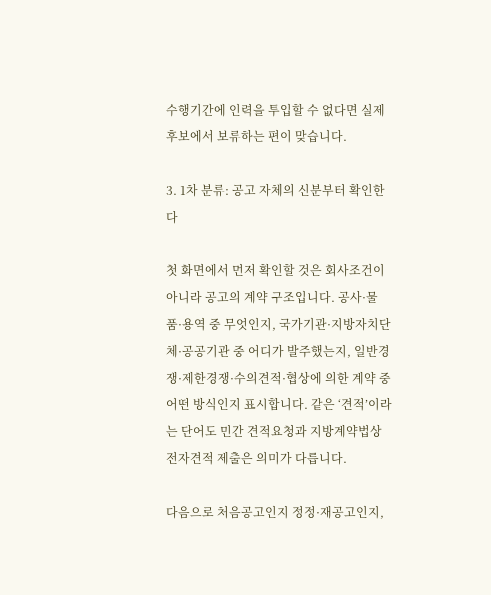수행기간에 인력을 투입할 수 없다면 실제 후보에서 보류하는 편이 맞습니다.

3. 1차 분류: 공고 자체의 신분부터 확인한다

첫 화면에서 먼저 확인할 것은 회사조건이 아니라 공고의 계약 구조입니다. 공사·물품·용역 중 무엇인지, 국가기관·지방자치단체·공공기관 중 어디가 발주했는지, 일반경쟁·제한경쟁·수의견적·협상에 의한 계약 중 어떤 방식인지 표시합니다. 같은 ‘견적’이라는 단어도 민간 견적요청과 지방계약법상 전자견적 제출은 의미가 다릅니다.

다음으로 처음공고인지 정정·재공고인지,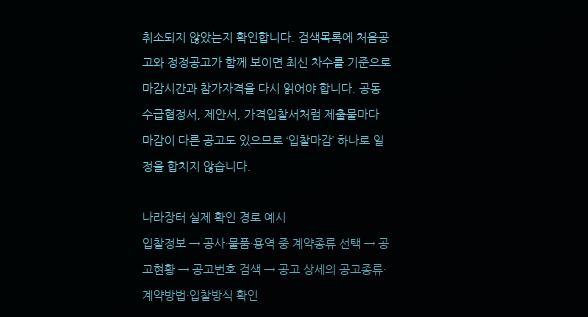취소되지 않았는지 확인합니다. 검색목록에 처음공고와 정정공고가 함께 보이면 최신 차수를 기준으로 마감시간과 참가자격을 다시 읽어야 합니다. 공동수급협정서, 제안서, 가격입찰서처럼 제출물마다 마감이 다른 공고도 있으므로 ‘입찰마감’ 하나로 일정을 합치지 않습니다.

나라장터 실제 확인 경로 예시
입찰정보 → 공사·물품·용역 중 계약종류 선택 → 공고현황 → 공고번호 검색 → 공고 상세의 공고종류·계약방법·입찰방식 확인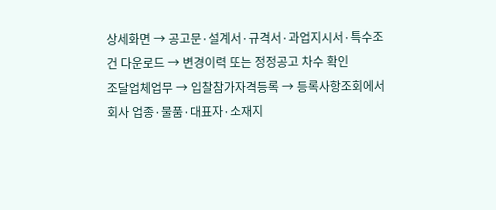상세화면 → 공고문·설계서·규격서·과업지시서·특수조건 다운로드 → 변경이력 또는 정정공고 차수 확인
조달업체업무 → 입찰참가자격등록 → 등록사항조회에서 회사 업종·물품·대표자·소재지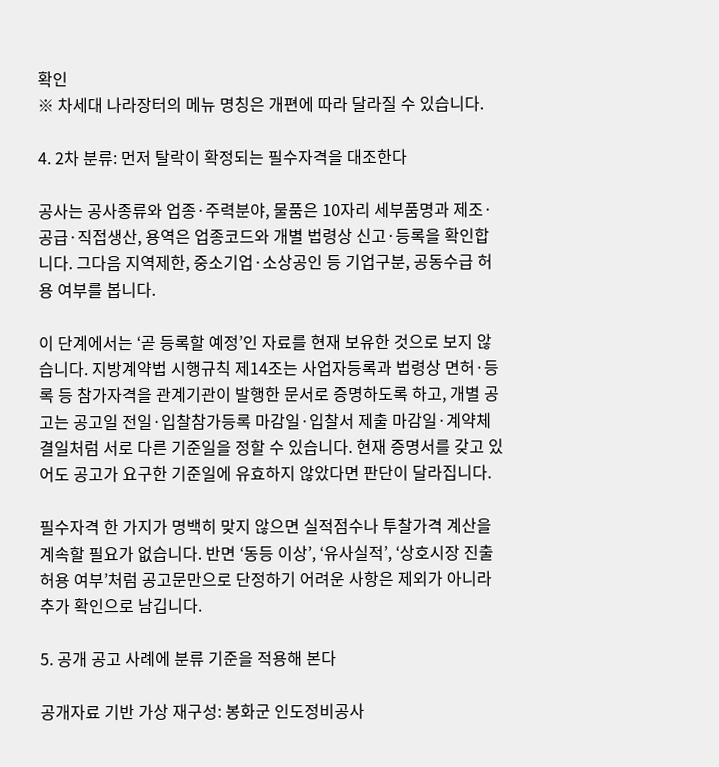확인
※ 차세대 나라장터의 메뉴 명칭은 개편에 따라 달라질 수 있습니다.

4. 2차 분류: 먼저 탈락이 확정되는 필수자격을 대조한다

공사는 공사종류와 업종·주력분야, 물품은 10자리 세부품명과 제조·공급·직접생산, 용역은 업종코드와 개별 법령상 신고·등록을 확인합니다. 그다음 지역제한, 중소기업·소상공인 등 기업구분, 공동수급 허용 여부를 봅니다.

이 단계에서는 ‘곧 등록할 예정’인 자료를 현재 보유한 것으로 보지 않습니다. 지방계약법 시행규칙 제14조는 사업자등록과 법령상 면허·등록 등 참가자격을 관계기관이 발행한 문서로 증명하도록 하고, 개별 공고는 공고일 전일·입찰참가등록 마감일·입찰서 제출 마감일·계약체결일처럼 서로 다른 기준일을 정할 수 있습니다. 현재 증명서를 갖고 있어도 공고가 요구한 기준일에 유효하지 않았다면 판단이 달라집니다.

필수자격 한 가지가 명백히 맞지 않으면 실적점수나 투찰가격 계산을 계속할 필요가 없습니다. 반면 ‘동등 이상’, ‘유사실적’, ‘상호시장 진출 허용 여부’처럼 공고문만으로 단정하기 어려운 사항은 제외가 아니라 추가 확인으로 남깁니다.

5. 공개 공고 사례에 분류 기준을 적용해 본다

공개자료 기반 가상 재구성: 봉화군 인도정비공사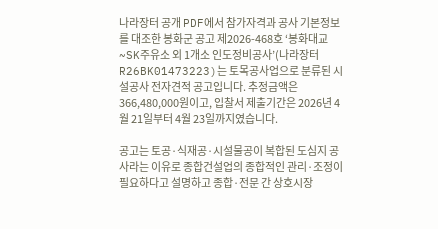나라장터 공개 PDF에서 참가자격과 공사 기본정보를 대조한 봉화군 공고 제2026-468호 ‘봉화대교~SK주유소 외 1개소 인도정비공사’(나라장터 R26BK01473223)는 토목공사업으로 분류된 시설공사 전자견적 공고입니다. 추정금액은 366,480,000원이고, 입찰서 제출기간은 2026년 4월 21일부터 4월 23일까지였습니다.

공고는 토공·식재공·시설물공이 복합된 도심지 공사라는 이유로 종합건설업의 종합적인 관리·조정이 필요하다고 설명하고 종합·전문 간 상호시장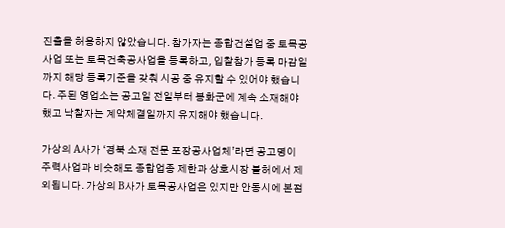진출을 허용하지 않았습니다. 참가자는 종합건설업 중 토목공사업 또는 토목건축공사업을 등록하고, 입찰참가 등록 마감일까지 해당 등록기준을 갖춰 시공 중 유지할 수 있어야 했습니다. 주된 영업소는 공고일 전일부터 봉화군에 계속 소재해야 했고 낙찰자는 계약체결일까지 유지해야 했습니다.

가상의 A사가 ‘경북 소재 전문 포장공사업체’라면 공고명이 주력사업과 비슷해도 종합업종 제한과 상호시장 불허에서 제외됩니다. 가상의 B사가 토목공사업은 있지만 안동시에 본점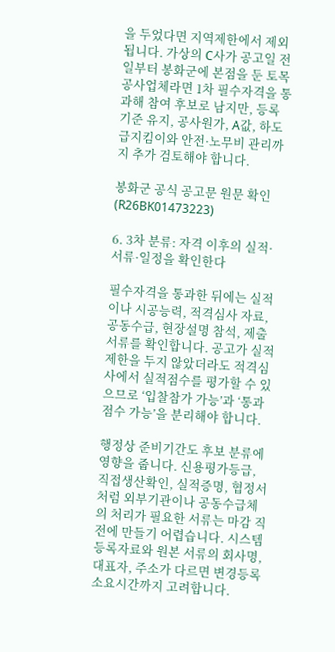을 두었다면 지역제한에서 제외됩니다. 가상의 C사가 공고일 전일부터 봉화군에 본점을 둔 토목공사업체라면 1차 필수자격을 통과해 참여 후보로 남지만, 등록기준 유지, 공사원가, A값, 하도급지킴이와 안전·노무비 관리까지 추가 검토해야 합니다.

봉화군 공식 공고문 원문 확인(R26BK01473223)

6. 3차 분류: 자격 이후의 실적·서류·일정을 확인한다

필수자격을 통과한 뒤에는 실적이나 시공능력, 적격심사 자료, 공동수급, 현장설명 참석, 제출서류를 확인합니다. 공고가 실적제한을 두지 않았더라도 적격심사에서 실적점수를 평가할 수 있으므로 ‘입찰참가 가능’과 ‘통과점수 가능’을 분리해야 합니다.

행정상 준비기간도 후보 분류에 영향을 줍니다. 신용평가등급, 직접생산확인, 실적증명, 협정서처럼 외부기관이나 공동수급체의 처리가 필요한 서류는 마감 직전에 만들기 어렵습니다. 시스템 등록자료와 원본 서류의 회사명, 대표자, 주소가 다르면 변경등록 소요시간까지 고려합니다.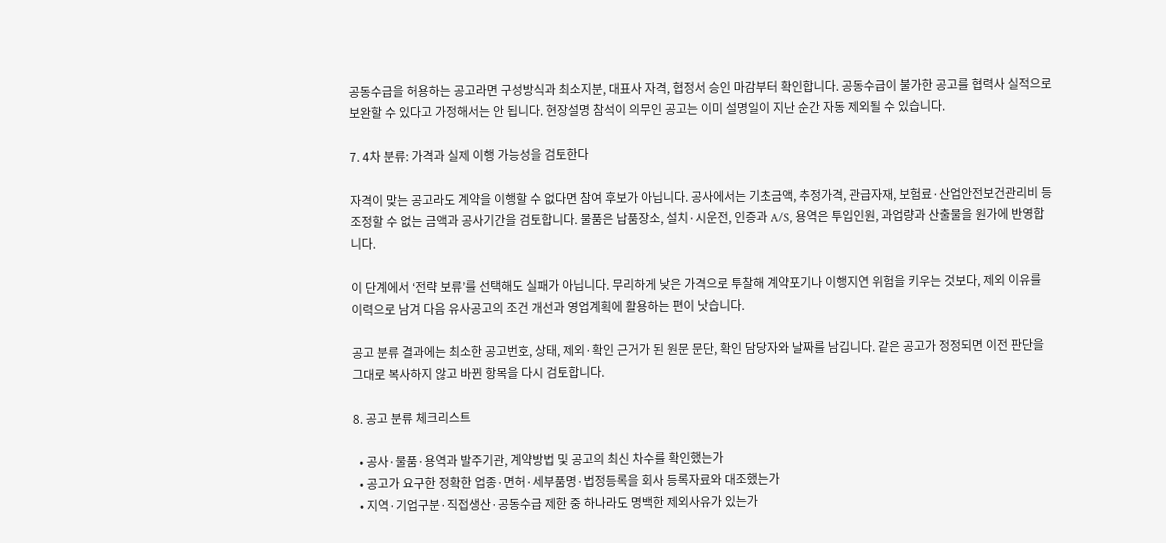공동수급을 허용하는 공고라면 구성방식과 최소지분, 대표사 자격, 협정서 승인 마감부터 확인합니다. 공동수급이 불가한 공고를 협력사 실적으로 보완할 수 있다고 가정해서는 안 됩니다. 현장설명 참석이 의무인 공고는 이미 설명일이 지난 순간 자동 제외될 수 있습니다.

7. 4차 분류: 가격과 실제 이행 가능성을 검토한다

자격이 맞는 공고라도 계약을 이행할 수 없다면 참여 후보가 아닙니다. 공사에서는 기초금액, 추정가격, 관급자재, 보험료·산업안전보건관리비 등 조정할 수 없는 금액과 공사기간을 검토합니다. 물품은 납품장소, 설치·시운전, 인증과 A/S, 용역은 투입인원, 과업량과 산출물을 원가에 반영합니다.

이 단계에서 ‘전략 보류’를 선택해도 실패가 아닙니다. 무리하게 낮은 가격으로 투찰해 계약포기나 이행지연 위험을 키우는 것보다, 제외 이유를 이력으로 남겨 다음 유사공고의 조건 개선과 영업계획에 활용하는 편이 낫습니다.

공고 분류 결과에는 최소한 공고번호, 상태, 제외·확인 근거가 된 원문 문단, 확인 담당자와 날짜를 남깁니다. 같은 공고가 정정되면 이전 판단을 그대로 복사하지 않고 바뀐 항목을 다시 검토합니다.

8. 공고 분류 체크리스트

  • 공사·물품·용역과 발주기관, 계약방법 및 공고의 최신 차수를 확인했는가
  • 공고가 요구한 정확한 업종·면허·세부품명·법정등록을 회사 등록자료와 대조했는가
  • 지역·기업구분·직접생산·공동수급 제한 중 하나라도 명백한 제외사유가 있는가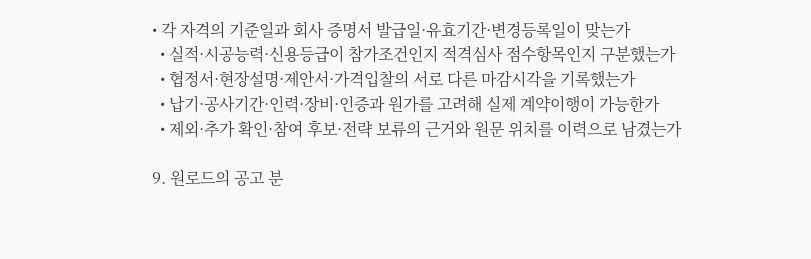• 각 자격의 기준일과 회사 증명서 발급일·유효기간·변경등록일이 맞는가
  • 실적·시공능력·신용등급이 참가조건인지 적격심사 점수항목인지 구분했는가
  • 협정서·현장설명·제안서·가격입찰의 서로 다른 마감시각을 기록했는가
  • 납기·공사기간·인력·장비·인증과 원가를 고려해 실제 계약이행이 가능한가
  • 제외·추가 확인·참여 후보·전략 보류의 근거와 원문 위치를 이력으로 남겼는가

9. 원로드의 공고 분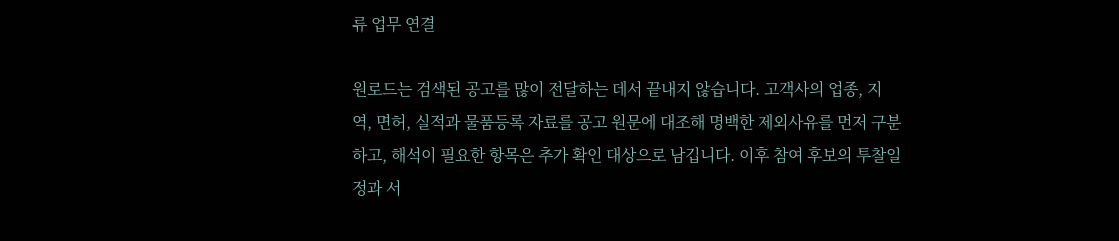류 업무 연결

원로드는 검색된 공고를 많이 전달하는 데서 끝내지 않습니다. 고객사의 업종, 지역, 면허, 실적과 물품등록 자료를 공고 원문에 대조해 명백한 제외사유를 먼저 구분하고, 해석이 필요한 항목은 추가 확인 대상으로 남깁니다. 이후 참여 후보의 투찰일정과 서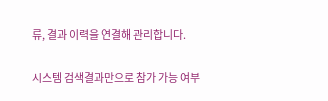류, 결과 이력을 연결해 관리합니다.

시스템 검색결과만으로 참가 가능 여부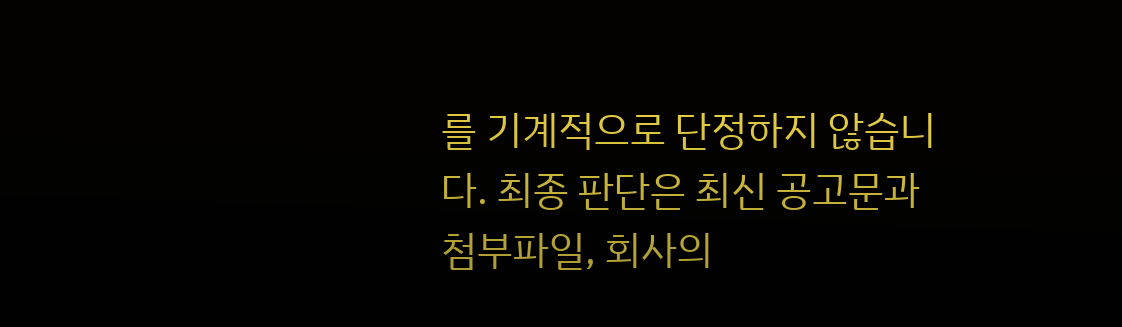를 기계적으로 단정하지 않습니다. 최종 판단은 최신 공고문과 첨부파일, 회사의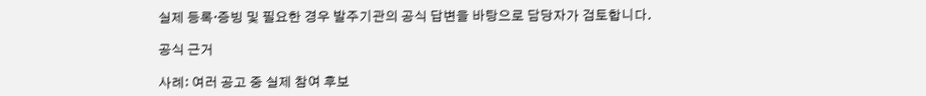실제 등록·증빙 및 필요한 경우 발주기관의 공식 답변을 바탕으로 담당자가 검토합니다.

공식 근거

사례: 여러 공고 중 실제 참여 후보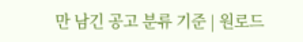만 남긴 공고 분류 기준 | 원로드